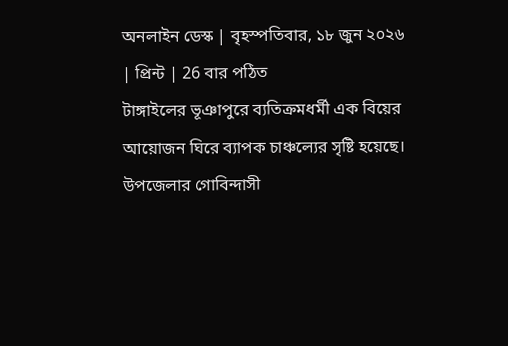অনলাইন ডেস্ক | বৃহস্পতিবার, ১৮ জুন ২০২৬ | প্রিন্ট | 26 বার পঠিত
টাঙ্গাইলের ভূঞাপুরে ব্যতিক্রমধর্মী এক বিয়ের আয়োজন ঘিরে ব্যাপক চাঞ্চল্যের সৃষ্টি হয়েছে। উপজেলার গোবিন্দাসী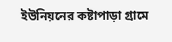ইউনিয়নের কষ্টাপাড়া গ্রামে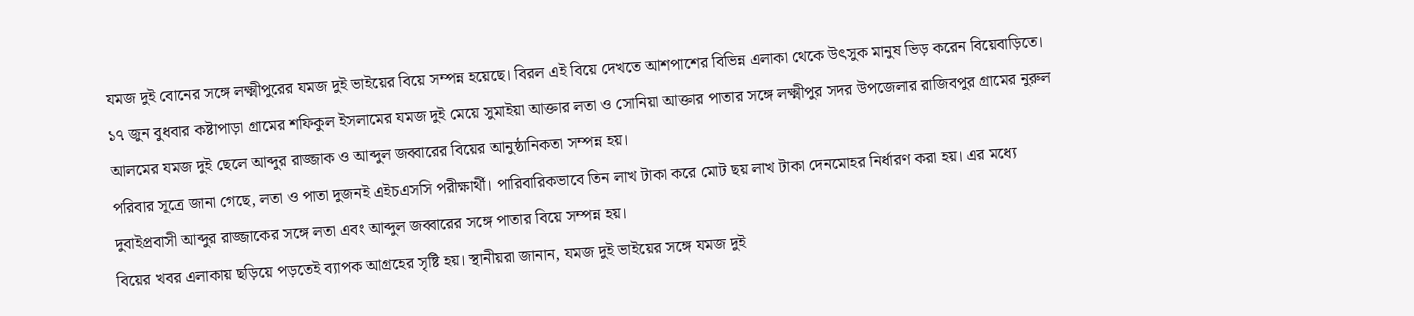যমজ দুই বোনের সঙ্গে লক্ষ্মীপুরের যমজ দুই ভাইয়ের বিয়ে সম্পন্ন হয়েছে। বিরল এই বিয়ে দেখতে আশপাশের বিভিন্ন এলাকা থেকে উৎসুক মানুষ ভিড় করেন বিয়েবাড়িতে।
১৭ জুন বুধবার কষ্টাপাড়া গ্রামের শফিকুল ইসলামের যমজ দুই মেয়ে সুমাইয়া আক্তার লতা ও সোনিয়া আক্তার পাতার সঙ্গে লক্ষ্মীপুর সদর উপজেলার রাজিবপুর গ্রামের নুরুল আলমের যমজ দুই ছেলে আব্দুর রাজ্জাক ও আব্দুল জব্বারের বিয়ের আনুষ্ঠানিকতা সম্পন্ন হয়।
পরিবার সূত্রে জানা গেছে, লতা ও পাতা দুজনই এইচএসসি পরীক্ষার্থী। পারিবারিকভাবে তিন লাখ টাকা করে মোট ছয় লাখ টাকা দেনমোহর নির্ধারণ করা হয়। এর মধ্যে দুবাইপ্রবাসী আব্দুর রাজ্জাকের সঙ্গে লতা এবং আব্দুল জব্বারের সঙ্গে পাতার বিয়ে সম্পন্ন হয়।
বিয়ের খবর এলাকায় ছড়িয়ে পড়তেই ব্যাপক আগ্রহের সৃষ্টি হয়। স্থানীয়রা জানান, যমজ দুই ভাইয়ের সঙ্গে যমজ দুই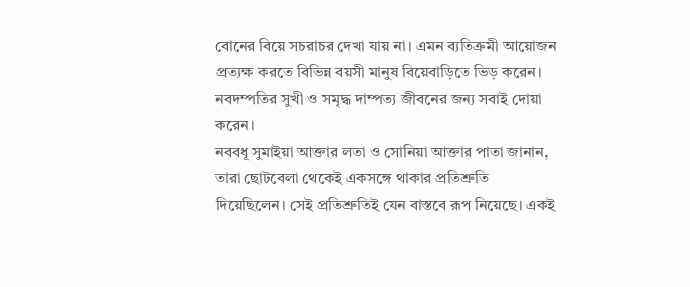বোনের বিয়ে সচরাচর দেখা যায় না। এমন ব্যতিক্রমী আয়োজন প্রত্যক্ষ করতে বিভিন্ন বয়সী মানুষ বিয়েবাড়িতে ভিড় করেন। নবদম্পতির সুখী ও সমৃদ্ধ দাম্পত্য জীবনের জন্য সবাই দোয়া করেন।
নববধূ সুমাইয়া আক্তার লতা ও সোনিয়া আক্তার পাতা জানান, তারা ছোটবেলা থেকেই একসঙ্গে থাকার প্রতিশ্রুতি দিয়েছিলেন। সেই প্রতিশ্রুতিই যেন বাস্তবে রূপ নিয়েছে। একই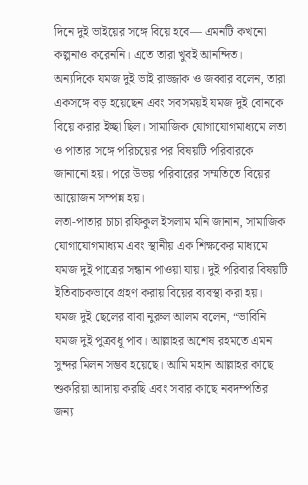দিনে দুই ভাইয়ের সঙ্গে বিয়ে হবে— এমনটি কখনো কল্পনাও করেননি। এতে তারা খুবই আনন্দিত।
অন্যদিকে যমজ দুই ভাই রাজ্জাক ও জব্বার বলেন, তারা একসঙ্গে বড় হয়েছেন এবং সবসময়ই যমজ দুই বোনকে বিয়ে করার ইচ্ছা ছিল। সামাজিক যোগাযোগমাধ্যমে লতা ও পাতার সঙ্গে পরিচয়ের পর বিষয়টি পরিবারকে জানানো হয়। পরে উভয় পরিবারের সম্মতিতে বিয়ের আয়োজন সম্পন্ন হয়।
লতা-পাতার চাচা রফিকুল ইসলাম মনি জানান, সামাজিক যোগাযোগমাধ্যম এবং স্থানীয় এক শিক্ষকের মাধ্যমে যমজ দুই পাত্রের সন্ধান পাওয়া যায়। দুই পরিবার বিষয়টি ইতিবাচকভাবে গ্রহণ করায় বিয়ের ব্যবস্থা করা হয়।
যমজ দুই ছেলের বাবা নুরুল আলম বলেন, “ভাবিনি যমজ দুই পুত্রবধূ পাব। আল্লাহর অশেষ রহমতে এমন সুন্দর মিলন সম্ভব হয়েছে। আমি মহান আল্লাহর কাছে শুকরিয়া আদায় করছি এবং সবার কাছে নবদম্পতির জন্য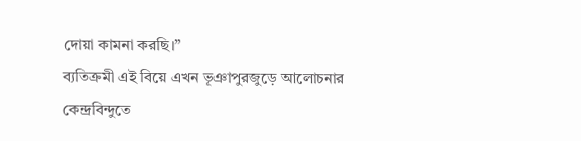দোয়া কামনা করছি।”
ব্যতিক্রমী এই বিয়ে এখন ভূঞাপুরজুড়ে আলোচনার কেন্দ্রবিন্দুতে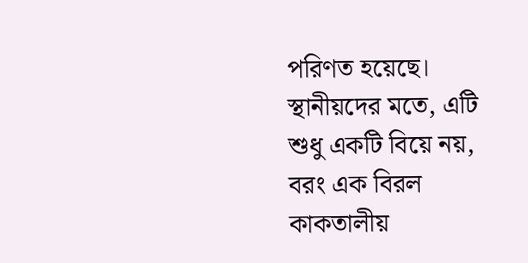পরিণত হয়েছে। স্থানীয়দের মতে, এটি শুধু একটি বিয়ে নয়, বরং এক বিরল কাকতালীয়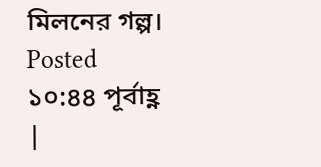মিলনের গল্প।
Posted ১০:৪৪ পূর্বাহ্ণ |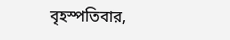বৃহস্পতিবার,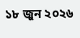১৮ জুন ২০২৬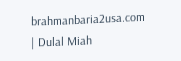brahmanbaria2usa.com | Dulal Miah